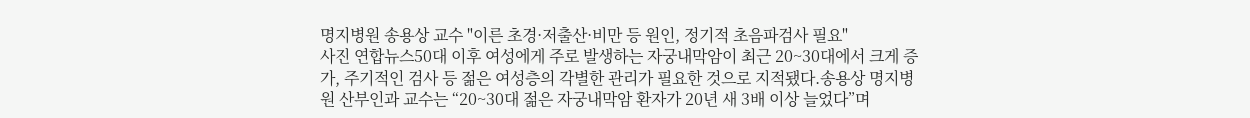명지병원 송용상 교수 "이른 초경·저출산·비만 등 원인, 정기적 초음파검사 필요"
사진 연합뉴스50대 이후 여성에게 주로 발생하는 자궁내막암이 최근 20~30대에서 크게 증가, 주기적인 검사 등 젊은 여성층의 각별한 관리가 필요한 것으로 지적됐다.송용상 명지병원 산부인과 교수는 “20~30대 젊은 자궁내막암 환자가 20년 새 3배 이상 늘었다”며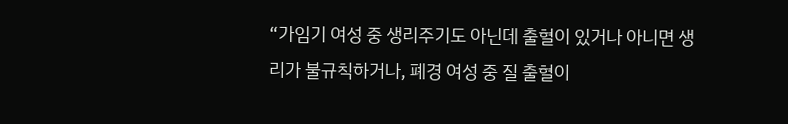“가임기 여성 중 생리주기도 아닌데 출혈이 있거나 아니면 생리가 불규칙하거나, 폐경 여성 중 질 출혈이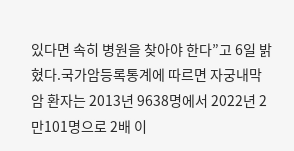있다면 속히 병원을 찾아야 한다”고 6일 밝혔다.국가암등록통계에 따르면 자궁내막암 환자는 2013년 9638명에서 2022년 2만101명으로 2배 이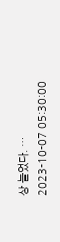상 늘었다. …
2023-10-07 05:30:00